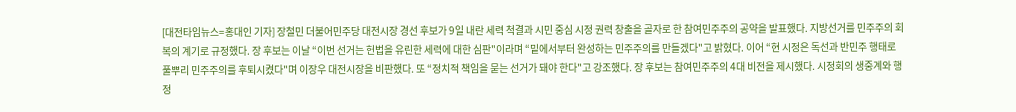[대전타임뉴스=홍대인 기자] 장철민 더불어민주당 대전시장 경선 후보가 9일 내란 세력 척결과 시민 중심 시정 권력 창출을 골자로 한 참여민주주의 공약을 발표했다. 지방선거를 민주주의 회복의 계기로 규정했다. 장 후보는 이날 “이번 선거는 헌법을 유린한 세력에 대한 심판"이라며 “밑에서부터 완성하는 민주주의를 만들겠다"고 밝혔다. 이어 “현 시정은 독선과 반민주 행태로 풀뿌리 민주주의를 후퇴시켰다"며 이장우 대전시장을 비판했다. 또 “정치적 책임을 묻는 선거가 돼야 한다"고 강조했다. 장 후보는 참여민주주의 4대 비전을 제시했다. 시정회의 생중계와 행정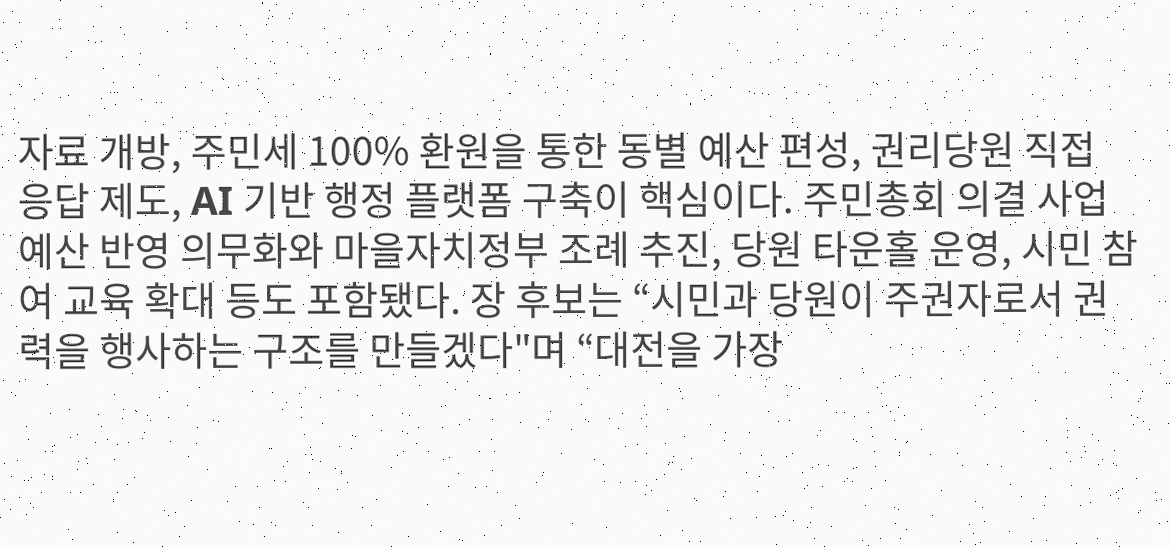자료 개방, 주민세 100% 환원을 통한 동별 예산 편성, 권리당원 직접 응답 제도, AI 기반 행정 플랫폼 구축이 핵심이다. 주민총회 의결 사업 예산 반영 의무화와 마을자치정부 조례 추진, 당원 타운홀 운영, 시민 참여 교육 확대 등도 포함됐다. 장 후보는 “시민과 당원이 주권자로서 권력을 행사하는 구조를 만들겠다"며 “대전을 가장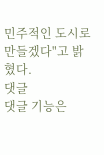민주적인 도시로 만들겠다"고 밝혔다.
댓글
댓글 기능은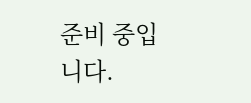준비 중입니다.